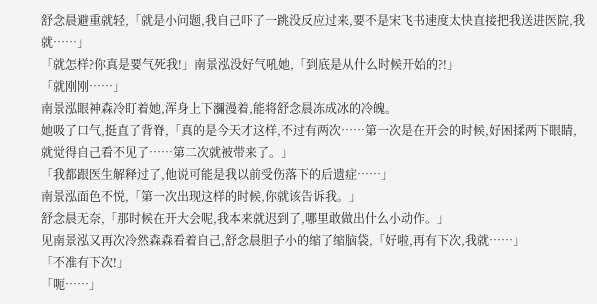舒念晨避重就轻,「就是小问题,我自己吓了一跳没反应过来,要不是宋飞书速度太快直接把我送进医院,我就……」
「就怎样?你真是要气死我!」南景泓没好气吼她,「到底是从什么时候开始的?!」
「就刚刚……」
南景泓眼神森冷盯着她,浑身上下瀰漫着,能将舒念晨冻成冰的冷魄。
她吸了口气,挺直了背脊,「真的是今天才这样,不过有两次……第一次是在开会的时候,好困揉两下眼睛,就觉得自己看不见了……第二次就被带来了。」
「我都跟医生解释过了,他说可能是我以前受伤落下的后遗症……」
南景泓面色不悦,「第一次出现这样的时候,你就该告诉我。」
舒念晨无奈,「那时候在开大会呢,我本来就迟到了,哪里敢做出什么小动作。」
见南景泓又再次冷然森森看着自己,舒念晨胆子小的缩了缩脑袋,「好啦,再有下次,我就……」
「不准有下次!」
「呃……」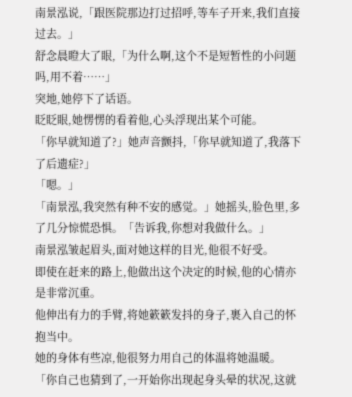南景泓说,「跟医院那边打过招呼,等车子开来,我们直接过去。」
舒念晨瞪大了眼,「为什么啊,这个不是短暂性的小问题吗,用不着……」
突地,她停下了话语。
眨眨眼,她愣愣的看着他,心头浮现出某个可能。
「你早就知道了?」她声音颤抖,「你早就知道了,我落下了后遗症?」
「嗯。」
「南景泓,我突然有种不安的感觉。」她摇头,脸色里,多了几分惊慌恐惧。「告诉我,你想对我做什么。」
南景泓皱起眉头,面对她这样的目光,他很不好受。
即使在赶来的路上,他做出这个决定的时候,他的心情亦是非常沉重。
他伸出有力的手臂,将她簌簌发抖的身子,裹入自己的怀抱当中。
她的身体有些凉,他很努力用自己的体温将她温暖。
「你自己也猜到了,一开始你出现起身头晕的状况,这就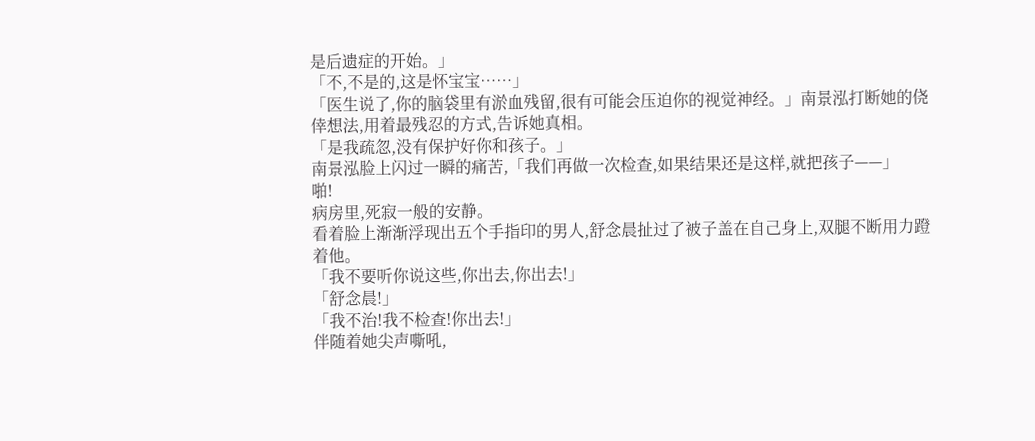是后遗症的开始。」
「不,不是的,这是怀宝宝……」
「医生说了,你的脑袋里有淤血残留,很有可能会压迫你的视觉神经。」南景泓打断她的侥倖想法,用着最残忍的方式,告诉她真相。
「是我疏忽,没有保护好你和孩子。」
南景泓脸上闪过一瞬的痛苦,「我们再做一次检查,如果结果还是这样,就把孩子——」
啪!
病房里,死寂一般的安静。
看着脸上渐渐浮现出五个手指印的男人,舒念晨扯过了被子盖在自己身上,双腿不断用力蹬着他。
「我不要听你说这些,你出去,你出去!」
「舒念晨!」
「我不治!我不检查!你出去!」
伴随着她尖声嘶吼,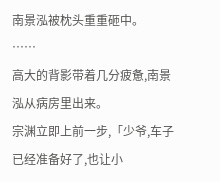南景泓被枕头重重砸中。
……
高大的背影带着几分疲惫,南景泓从病房里出来。
宗渊立即上前一步,「少爷,车子已经准备好了,也让小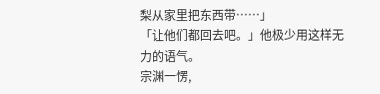梨从家里把东西带……」
「让他们都回去吧。」他极少用这样无力的语气。
宗渊一愣,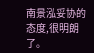南景泓妥协的态度,很明朗了。